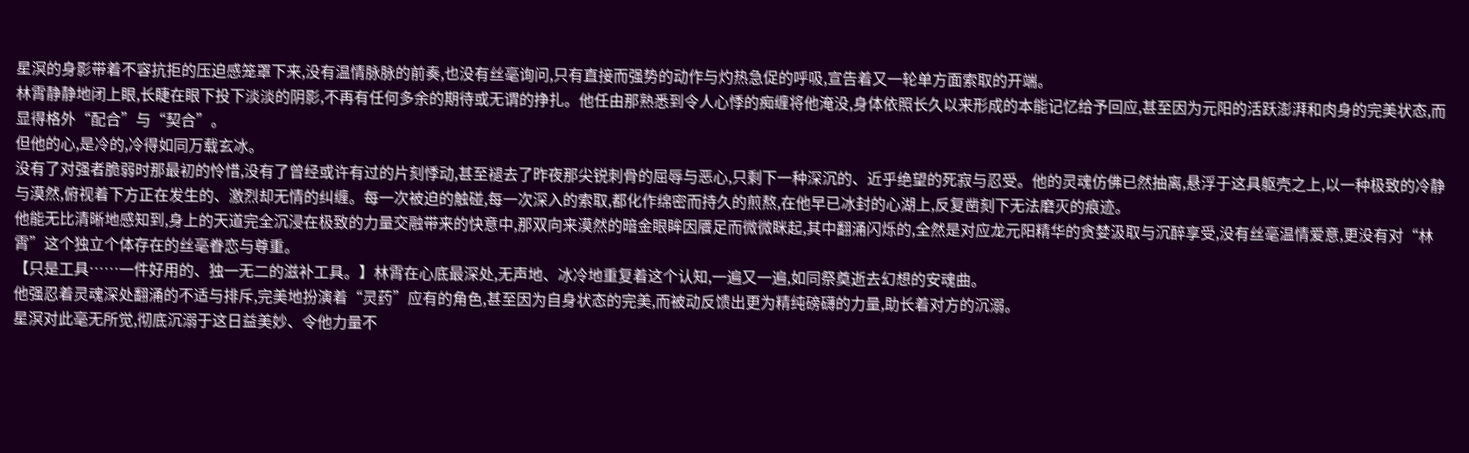星溟的身影带着不容抗拒的压迫感笼罩下来,没有温情脉脉的前奏,也没有丝毫询问,只有直接而强势的动作与灼热急促的呼吸,宣告着又一轮单方面索取的开端。
林霄静静地闭上眼,长睫在眼下投下淡淡的阴影,不再有任何多余的期待或无谓的挣扎。他任由那熟悉到令人心悸的痴缠将他淹没,身体依照长久以来形成的本能记忆给予回应,甚至因为元阳的活跃澎湃和肉身的完美状态,而显得格外“配合”与“契合”。
但他的心,是冷的,冷得如同万载玄冰。
没有了对强者脆弱时那最初的怜惜,没有了曾经或许有过的片刻悸动,甚至褪去了昨夜那尖锐刺骨的屈辱与恶心,只剩下一种深沉的、近乎绝望的死寂与忍受。他的灵魂仿佛已然抽离,悬浮于这具躯壳之上,以一种极致的冷静与漠然,俯视着下方正在发生的、激烈却无情的纠缠。每一次被迫的触碰,每一次深入的索取,都化作绵密而持久的煎熬,在他早已冰封的心湖上,反复凿刻下无法磨灭的痕迹。
他能无比清晰地感知到,身上的天道完全沉浸在极致的力量交融带来的快意中,那双向来漠然的暗金眼眸因餍足而微微眯起,其中翻涌闪烁的,全然是对应龙元阳精华的贪婪汲取与沉醉享受,没有丝毫温情爱意,更没有对“林霄”这个独立个体存在的丝毫眷恋与尊重。
【只是工具……一件好用的、独一无二的滋补工具。】林霄在心底最深处,无声地、冰冷地重复着这个认知,一遍又一遍,如同祭奠逝去幻想的安魂曲。
他强忍着灵魂深处翻涌的不适与排斥,完美地扮演着“灵药”应有的角色,甚至因为自身状态的完美,而被动反馈出更为精纯磅礴的力量,助长着对方的沉溺。
星溟对此毫无所觉,彻底沉溺于这日益美妙、令他力量不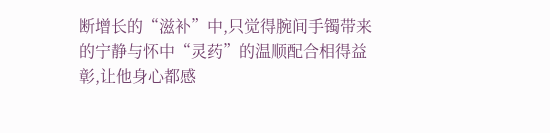断增长的“滋补”中,只觉得腕间手镯带来的宁静与怀中“灵药”的温顺配合相得益彰,让他身心都感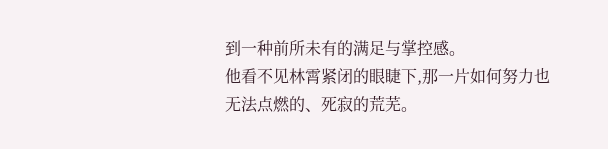到一种前所未有的满足与掌控感。
他看不见林霄紧闭的眼睫下,那一片如何努力也无法点燃的、死寂的荒芜。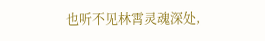也听不见林霄灵魂深处,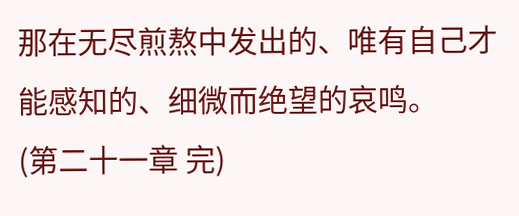那在无尽煎熬中发出的、唯有自己才能感知的、细微而绝望的哀鸣。
(第二十一章 完)